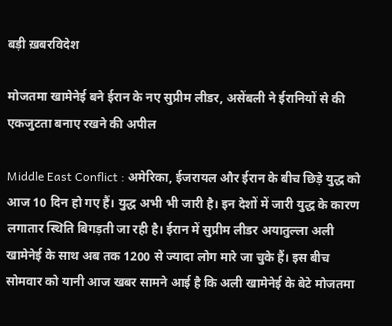बड़ी ख़बरविदेश

मोजतमा खामेनेई बने ईरान के नए सुप्रीम लीडर, असेंबली ने ईरानियों से की एकजुटता बनाए रखने की अपील

Middle East Conflict : अमेरिका, ईजरायल और ईरान के बीच छिड़े युद्ध को आज 10 दिन हो गए हैं। युद्ध अभी भी जारी है। इन देशों में जारी युद्ध के कारण लगातार स्थिति बिगड़ती जा रही है। ईरान में सुप्रीम लीडर अयातुल्ला अली खामेनेई के साथ अब तक 1200 से ज्यादा लोग मारे जा चुके हैं। इस बीच सोमवार को यानी आज खबर सामने आई है कि अली खामेनेई के बेटे मोजतमा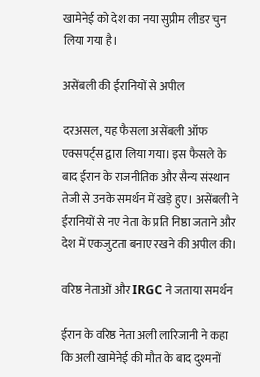खामेनेई को देश का नया सुप्रीम लीडर चुन लिया गया है।

असेंबली की ईरानियों से अपील

दरअसल, यह फैसला असेंबली ऑफ एक्सपर्ट्स द्वारा लिया गया। इस फैसले के बाद ईरान के राजनीतिक और सैन्य संस्थान तेजी से उनके समर्थन में खड़े हुए। असेंबली ने ईरानियों से नए नेता के प्रति निष्ठा जताने और देश में एकजुटता बनाए रखने की अपील की।

वरिष्ठ नेताओं और IRGC ने जताया समर्थन

ईरान के वरिष्ठ नेता अली लारिजानी ने कहा कि अली खामेनेई की मौत के बाद दुश्मनों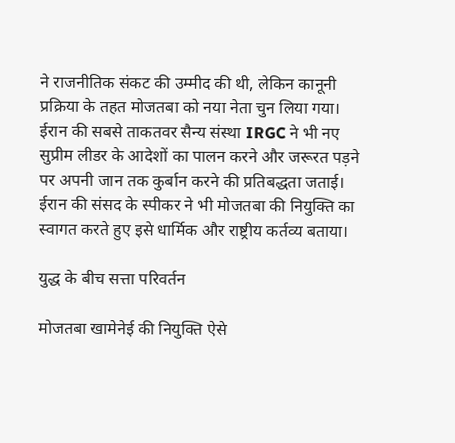ने राजनीतिक संकट की उम्मीद की थी, लेकिन कानूनी प्रक्रिया के तहत मोजतबा को नया नेता चुन लिया गया। ईरान की सबसे ताकतवर सैन्य संस्था IRGC ने भी नए सुप्रीम लीडर के आदेशों का पालन करने और जरूरत पड़ने पर अपनी जान तक कुर्बान करने की प्रतिबद्धता जताई। ईरान की संसद के स्पीकर ने भी मोजतबा की नियुक्ति का स्वागत करते हुए इसे धार्मिक और राष्ट्रीय कर्तव्य बताया।

युद्ध के बीच सत्ता परिवर्तन

मोजतबा खामेनेई की नियुक्ति ऐसे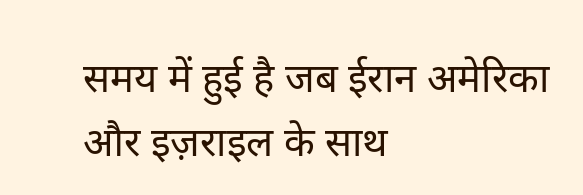समय में हुई है जब ईरान अमेरिका और इज़राइल के साथ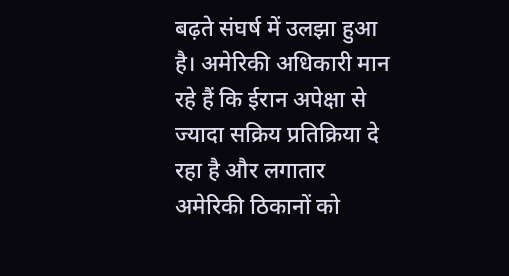बढ़ते संघर्ष में उलझा हुआ है। अमेरिकी अधिकारी मान रहे हैं कि ईरान अपेक्षा से ज्यादा सक्रिय प्रतिक्रिया दे रहा है और लगातार अमेरिकी ठिकानों को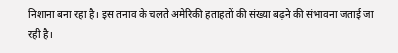निशाना बना रहा है। इस तनाव के चलते अमेरिकी हताहतों की संख्या बढ़ने की संभावना जताई जा रही है।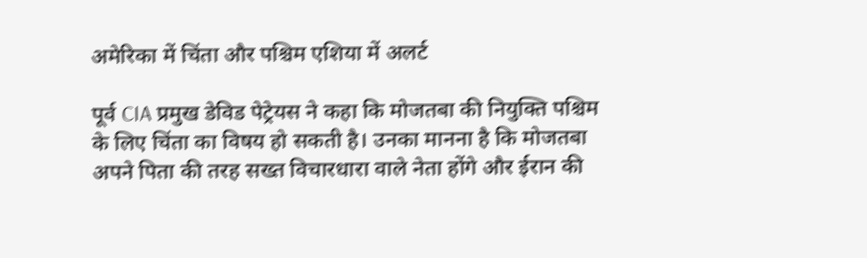अमेरिका में चिंता और पश्चिम एशिया में अलर्ट

पूर्व CIA प्रमुख डेविड पेट्रेयस ने कहा कि मोजतबा की नियुक्ति पश्चिम के लिए चिंता का विषय हो सकती है। उनका मानना है कि मोजतबा अपने पिता की तरह सख्त विचारधारा वाले नेता होंगे और ईरान की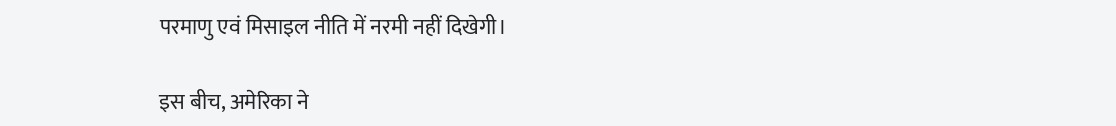परमाणु एवं मिसाइल नीति में नरमी नहीं दिखेगी।

इस बीच, अमेरिका ने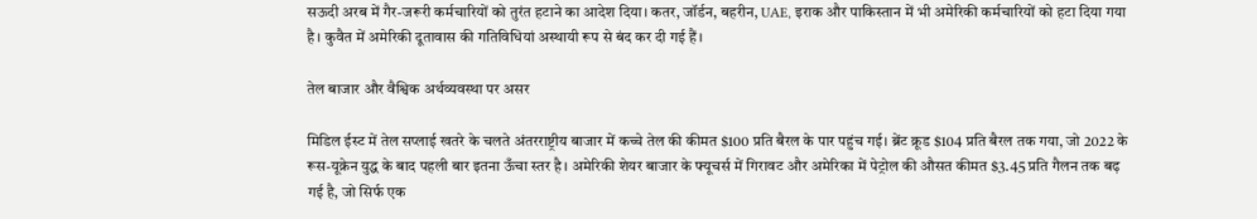सऊदी अरब में गैर-जरूरी कर्मचारियों को तुरंत हटाने का आदेश दिया। कतर, जॉर्डन, बहरीन, UAE, इराक और पाकिस्तान में भी अमेरिकी कर्मचारियों को हटा दिया गया है। कुवैत में अमेरिकी दूतावास की गतिविधियां अस्थायी रूप से बंद कर दी गई हैं।

तेल बाजार और वैश्विक अर्थव्यवस्था पर असर

मिडिल ईस्ट में तेल सप्लाई खतरे के चलते अंतरराष्ट्रीय बाजार में कच्चे तेल की कीमत $100 प्रति बैरल के पार पहुंच गई। ब्रेंट क्रूड $104 प्रति बैरल तक गया, जो 2022 के रूस-यूक्रेन युद्ध के बाद पहली बार इतना ऊँचा स्तर है। अमेरिकी शेयर बाजार के फ्यूचर्स में गिरावट और अमेरिका में पेट्रोल की औसत कीमत $3.45 प्रति गैलन तक बढ़ गई है, जो सिर्फ एक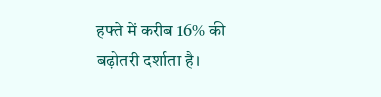हफ्ते में करीब 16% की बढ़ोतरी दर्शाता है।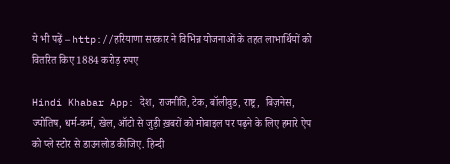ये भी पढ़ें – http://हरियाणा सरकार ने विभिन्न योजनाओं के तहत लाभार्थियों को वितरित किए 1884 करोड़ रुपए

Hindi Khabar App: देश, राजनीति, टेक, बॉलीवुड, राष्ट्र,  बिज़नेस, ज्योतिष, धर्म-कर्म, खेल, ऑटो से जुड़ी ख़बरों को मोबाइल पर पढ़ने के लिए हमारे ऐप को प्ले स्टोर से डाउनलोड कीजिए. हिन्दी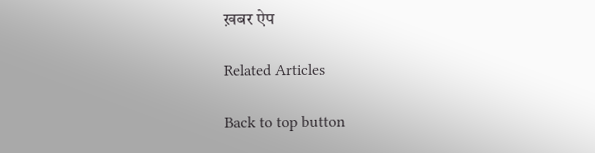ख़बर ऐप

Related Articles

Back to top button